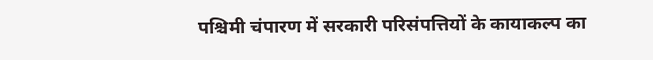पश्चिमी चंपारण में सरकारी परिसंपत्तियों के कायाकल्प का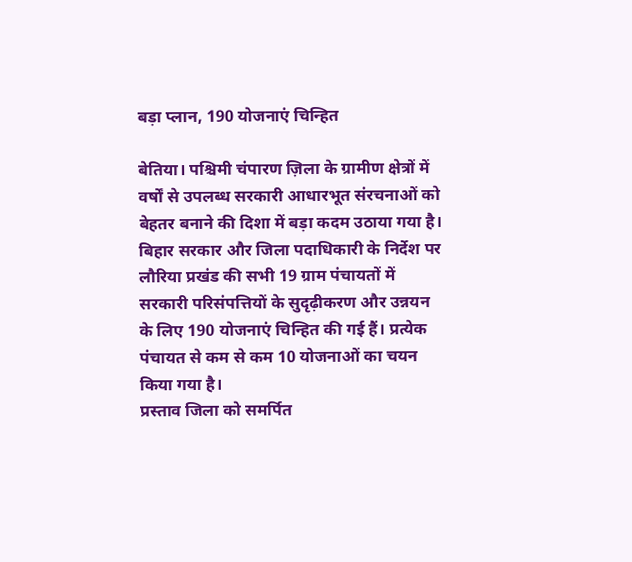बड़ा प्लान, 190 योजनाएं चिन्हित

बेतिया। पश्चिमी चंपारण ज़िला के ग्रामीण क्षेत्रों में वर्षों से उपलब्ध सरकारी आधारभूत संरचनाओं को बेहतर बनाने की दिशा में बड़ा कदम उठाया गया है। बिहार सरकार और जिला पदाधिकारी के निर्देश पर लौरिया प्रखंड की सभी 19 ग्राम पंचायतों में सरकारी परिसंपत्तियों के सुदृढ़ीकरण और उन्नयन के लिए 190 योजनाएं चिन्हित की गई हैं। प्रत्येक पंचायत से कम से कम 10 योजनाओं का चयन किया गया है।
प्रस्ताव जिला को समर्पित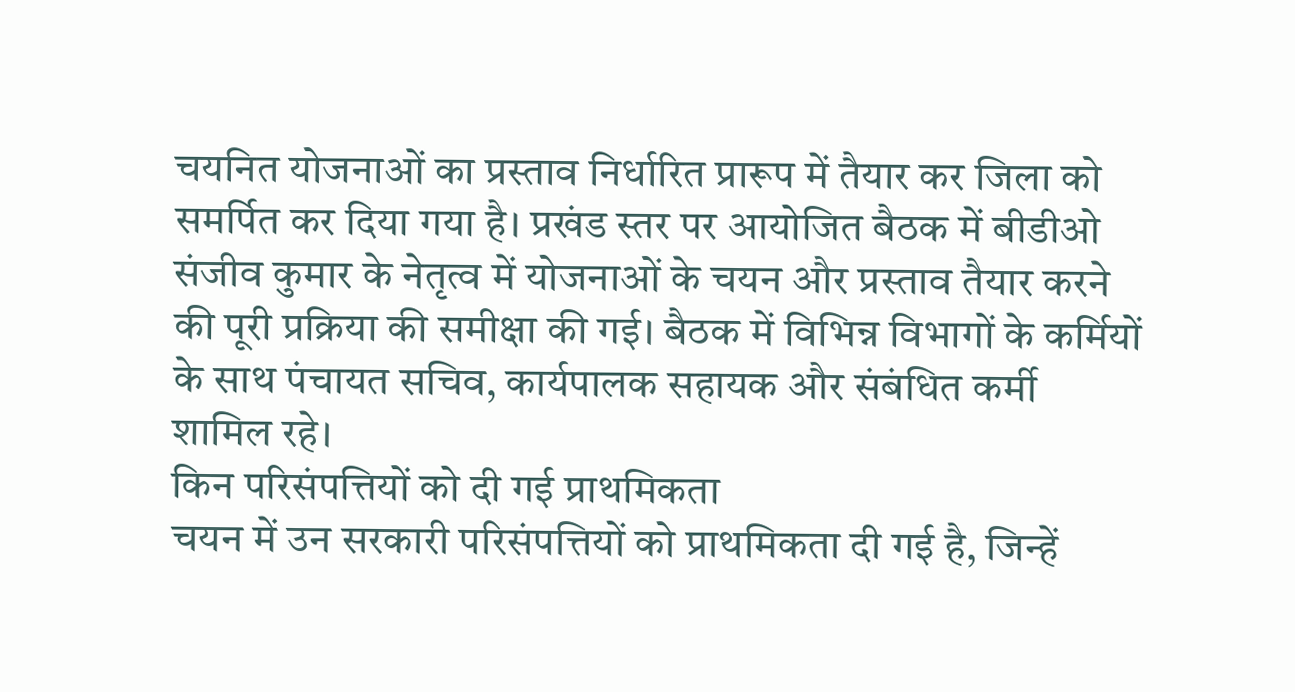चयनित योजनाओं का प्रस्ताव निर्धारित प्रारूप में तैयार कर जिला को समर्पित कर दिया गया है। प्रखंड स्तर पर आयोजित बैठक में बीडीओ संजीव कुमार के नेतृत्व में योजनाओं के चयन और प्रस्ताव तैयार करने की पूरी प्रक्रिया की समीक्षा की गई। बैठक में विभिन्न विभागों के कर्मियों के साथ पंचायत सचिव, कार्यपालक सहायक और संबंधित कर्मी शामिल रहे।
किन परिसंपत्तियों को दी गई प्राथमिकता
चयन में उन सरकारी परिसंपत्तियों को प्राथमिकता दी गई है, जिन्हें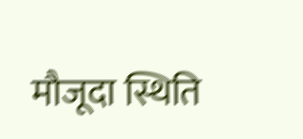मौजूदा स्थिति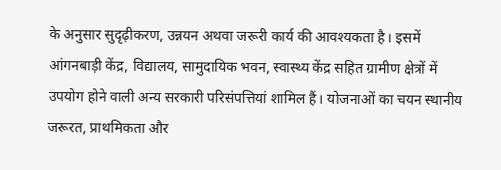के अनुसार सुदृढ़ीकरण, उन्नयन अथवा जरूरी कार्य की आवश्यकता है। इसमें आंगनबाड़ी केंद्र, विद्यालय, सामुदायिक भवन, स्वास्थ्य केंद्र सहित ग्रामीण क्षेत्रों में उपयोग होने वाली अन्य सरकारी परिसंपत्तियां शामिल हैं। योजनाओं का चयन स्थानीय जरूरत, प्राथमिकता और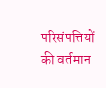परिसंपत्तियों की वर्तमान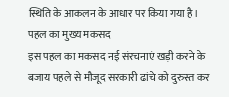स्थिति के आकलन के आधार पर किया गया है।
पहल का मुख्य मकसद
इस पहल का मकसद नई संरचनाएं खड़ी करने के बजाय पहले से मौजूद सरकारी ढांचे को दुरुस्त कर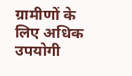ग्रामीणों के लिए अधिक उपयोगी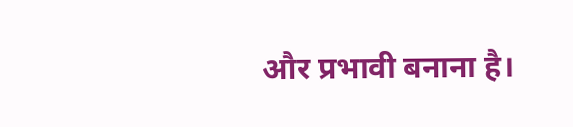और प्रभावी बनाना है।